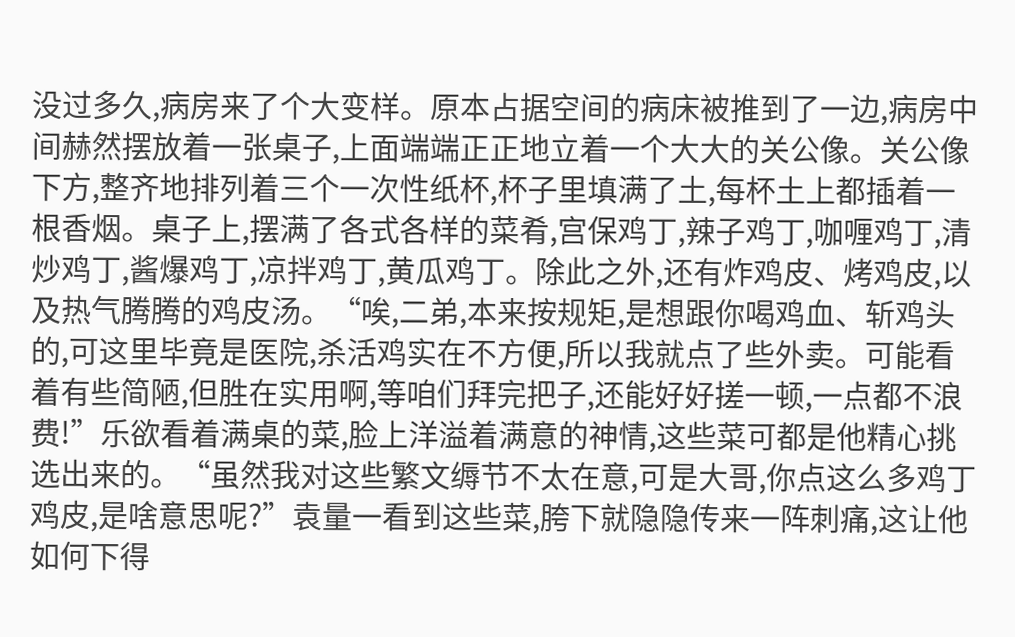没过多久,病房来了个大变样。原本占据空间的病床被推到了一边,病房中间赫然摆放着一张桌子,上面端端正正地立着一个大大的关公像。关公像下方,整齐地排列着三个一次性纸杯,杯子里填满了土,每杯土上都插着一根香烟。桌子上,摆满了各式各样的菜肴,宫保鸡丁,辣子鸡丁,咖喱鸡丁,清炒鸡丁,酱爆鸡丁,凉拌鸡丁,黄瓜鸡丁。除此之外,还有炸鸡皮、烤鸡皮,以及热气腾腾的鸡皮汤。“唉,二弟,本来按规矩,是想跟你喝鸡血、斩鸡头的,可这里毕竟是医院,杀活鸡实在不方便,所以我就点了些外卖。可能看着有些简陋,但胜在实用啊,等咱们拜完把子,还能好好搓一顿,一点都不浪费!”乐欲看着满桌的菜,脸上洋溢着满意的神情,这些菜可都是他精心挑选出来的。“虽然我对这些繁文缛节不太在意,可是大哥,你点这么多鸡丁鸡皮,是啥意思呢?”袁量一看到这些菜,胯下就隐隐传来一阵刺痛,这让他如何下得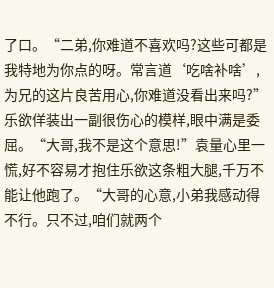了口。“二弟,你难道不喜欢吗?这些可都是我特地为你点的呀。常言道‘吃啥补啥’,为兄的这片良苦用心,你难道没看出来吗?”乐欲佯装出一副很伤心的模样,眼中满是委屈。“大哥,我不是这个意思!”袁量心里一慌,好不容易才抱住乐欲这条粗大腿,千万不能让他跑了。“大哥的心意,小弟我感动得不行。只不过,咱们就两个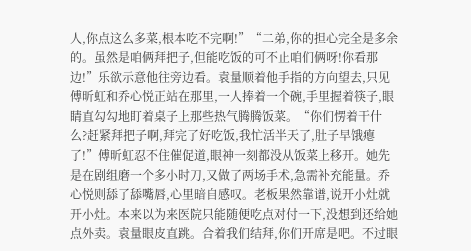人,你点这么多菜,根本吃不完啊!”“二弟,你的担心完全是多余的。虽然是咱俩拜把子,但能吃饭的可不止咱们俩呀!你看那边!”乐欲示意他往旁边看。袁量顺着他手指的方向望去,只见傅昕虹和乔心悦正站在那里,一人捧着一个碗,手里握着筷子,眼睛直勾勾地盯着桌子上那些热气腾腾饭菜。“你们愣着干什么?赶紧拜把子啊,拜完了好吃饭,我忙活半天了,肚子早饿瘪了!”傅昕虹忍不住催促道,眼神一刻都没从饭菜上移开。她先是在剧组磨一个多小时刀,又做了两场手术,急需补充能量。乔心悦则舔了舔嘴唇,心里暗自感叹。老板果然靠谱,说开小灶就开小灶。本来以为来医院只能随便吃点对付一下,没想到还给她点外卖。袁量眼皮直跳。合着我们结拜,你们开席是吧。不过眼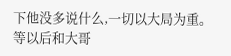下他没多说什么,一切以大局为重。等以后和大哥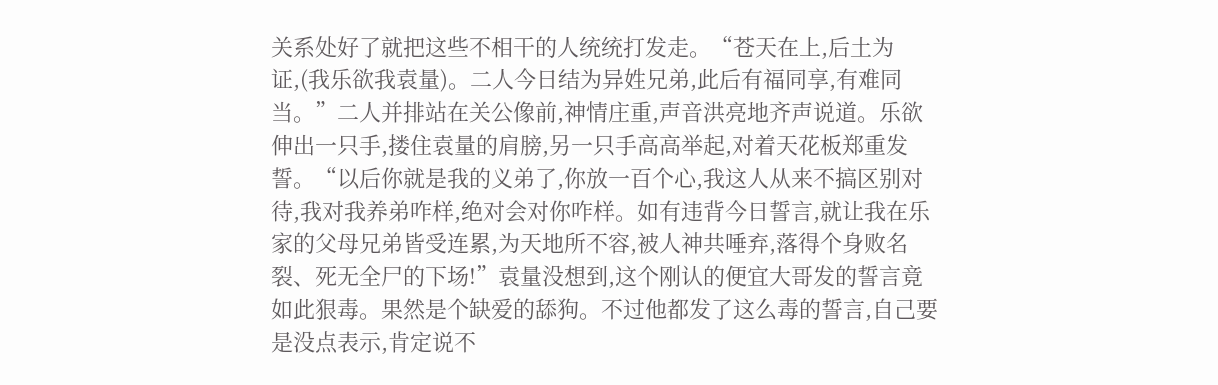关系处好了就把这些不相干的人统统打发走。“苍天在上,后土为证,(我乐欲我袁量)。二人今日结为异姓兄弟,此后有福同享,有难同当。”二人并排站在关公像前,神情庄重,声音洪亮地齐声说道。乐欲伸出一只手,搂住袁量的肩膀,另一只手高高举起,对着天花板郑重发誓。“以后你就是我的义弟了,你放一百个心,我这人从来不搞区别对待,我对我养弟咋样,绝对会对你咋样。如有违背今日誓言,就让我在乐家的父母兄弟皆受连累,为天地所不容,被人神共唾弃,落得个身败名裂、死无全尸的下场!”袁量没想到,这个刚认的便宜大哥发的誓言竟如此狠毒。果然是个缺爱的舔狗。不过他都发了这么毒的誓言,自己要是没点表示,肯定说不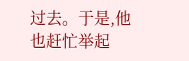过去。于是,他也赶忙举起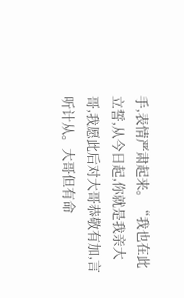手,表情严肃起来。“我也在此立誓,从今日起,你就是我亲大哥,我愿此后对大哥恭敬有加,言听计从。大哥但有命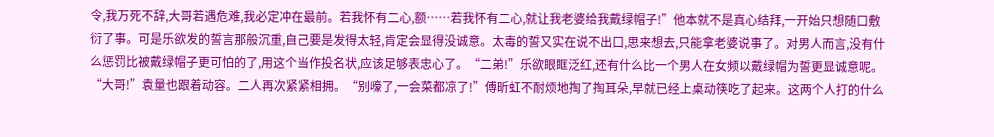令,我万死不辞,大哥若遇危难,我必定冲在最前。若我怀有二心,额……若我怀有二心,就让我老婆给我戴绿帽子!”他本就不是真心结拜,一开始只想随口敷衍了事。可是乐欲发的誓言那般沉重,自己要是发得太轻,肯定会显得没诚意。太毒的誓又实在说不出口,思来想去,只能拿老婆说事了。对男人而言,没有什么惩罚比被戴绿帽子更可怕的了,用这个当作投名状,应该足够表忠心了。“二弟!”乐欲眼眶泛红,还有什么比一个男人在女频以戴绿帽为誓更显诚意呢。“大哥!”袁量也跟着动容。二人再次紧紧相拥。“别嚎了,一会菜都凉了!”傅昕虹不耐烦地掏了掏耳朵,早就已经上桌动筷吃了起来。这两个人打的什么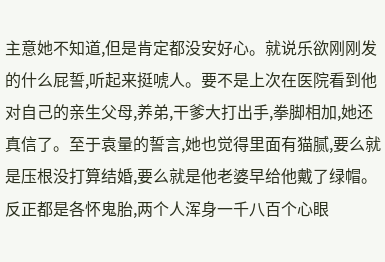主意她不知道,但是肯定都没安好心。就说乐欲刚刚发的什么屁誓,听起来挺唬人。要不是上次在医院看到他对自己的亲生父母,养弟,干爹大打出手,拳脚相加,她还真信了。至于袁量的誓言,她也觉得里面有猫腻,要么就是压根没打算结婚,要么就是他老婆早给他戴了绿帽。反正都是各怀鬼胎,两个人浑身一千八百个心眼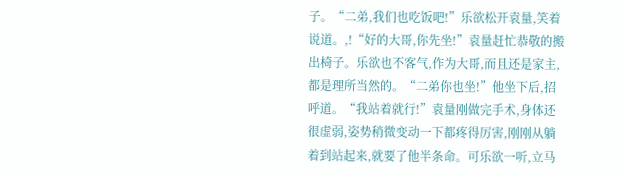子。“二弟,我们也吃饭吧!”乐欲松开袁量,笑着说道。,!“好的大哥,你先坐!”袁量赶忙恭敬的搬出椅子。乐欲也不客气,作为大哥,而且还是家主,都是理所当然的。“二弟你也坐!”他坐下后,招呼道。“我站着就行!”袁量刚做完手术,身体还很虚弱,姿势稍微变动一下都疼得厉害,刚刚从躺着到站起来,就要了他半条命。可乐欲一听,立马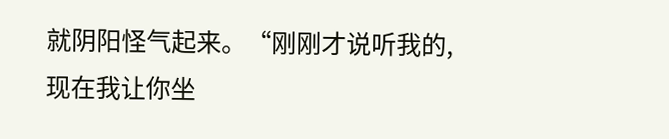就阴阳怪气起来。“刚刚才说听我的,现在我让你坐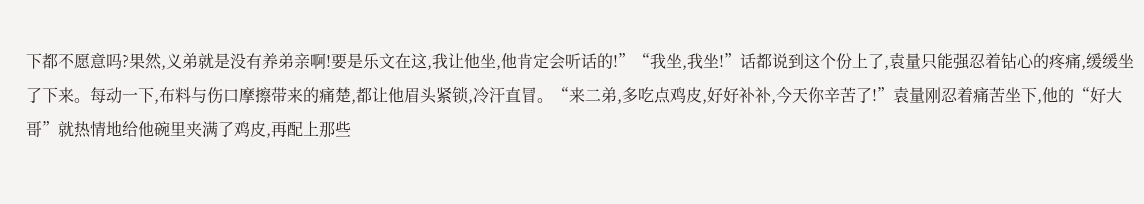下都不愿意吗?果然,义弟就是没有养弟亲啊!要是乐文在这,我让他坐,他肯定会听话的!”“我坐,我坐!”话都说到这个份上了,袁量只能强忍着钻心的疼痛,缓缓坐了下来。每动一下,布料与伤口摩擦带来的痛楚,都让他眉头紧锁,冷汗直冒。“来二弟,多吃点鸡皮,好好补补,今天你辛苦了!”袁量刚忍着痛苦坐下,他的“好大哥”就热情地给他碗里夹满了鸡皮,再配上那些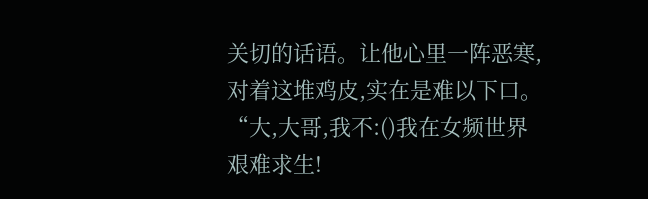关切的话语。让他心里一阵恶寒,对着这堆鸡皮,实在是难以下口。“大,大哥,我不:()我在女频世界艰难求生!